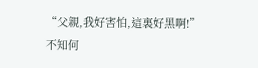“父親,我好害怕,這裏好黑啊!”
不知何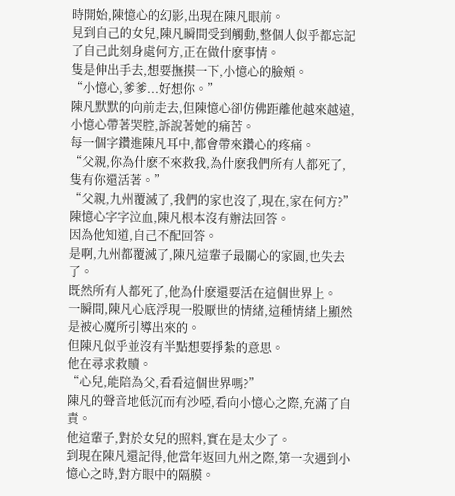時開始,陳憶心的幻影,出現在陳凡眼前。
見到自己的女兒,陳凡瞬間受到觸動,整個人似乎都忘記了自己此刻身處何方,正在做什麽事情。
隻是伸出手去,想要撫摸一下,小憶心的臉頰。
“小憶心,爹爹...好想你。”
陳凡默默的向前走去,但陳憶心卻仿佛距離他越來越遠,小憶心帶著哭腔,訴說著她的痛苦。
每一個字鑽進陳凡耳中,都會帶來鑽心的疼痛。
“父親,你為什麽不來救我,為什麽我們所有人都死了,隻有你還活著。”
“父親,九州覆滅了,我們的家也沒了,現在,家在何方?”
陳憶心字字泣血,陳凡根本沒有辦法回答。
因為他知道,自己不配回答。
是啊,九州都覆滅了,陳凡這輩子最關心的家園,也失去了。
既然所有人都死了,他為什麽還要活在這個世界上。
一瞬間,陳凡心底浮現一股厭世的情緒,這種情緒上顯然是被心魔所引導出來的。
但陳凡似乎並沒有半點想要掙紮的意思。
他在尋求救贖。
“心兒,能陪為父,看看這個世界嗎?”
陳凡的聲音地低沉而有沙啞,看向小憶心之際,充滿了自責。
他這輩子,對於女兒的照料,實在是太少了。
到現在陳凡還記得,他當年返回九州之際,第一次遇到小憶心之時,對方眼中的隔膜。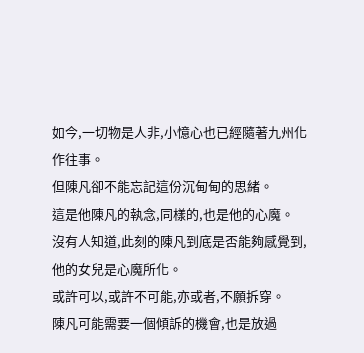如今,一切物是人非,小憶心也已經隨著九州化作往事。
但陳凡卻不能忘記這份沉甸甸的思緒。
這是他陳凡的執念,同樣的,也是他的心魔。
沒有人知道,此刻的陳凡到底是否能夠感覺到,他的女兒是心魔所化。
或許可以,或許不可能,亦或者,不願拆穿。
陳凡可能需要一個傾訴的機會,也是放過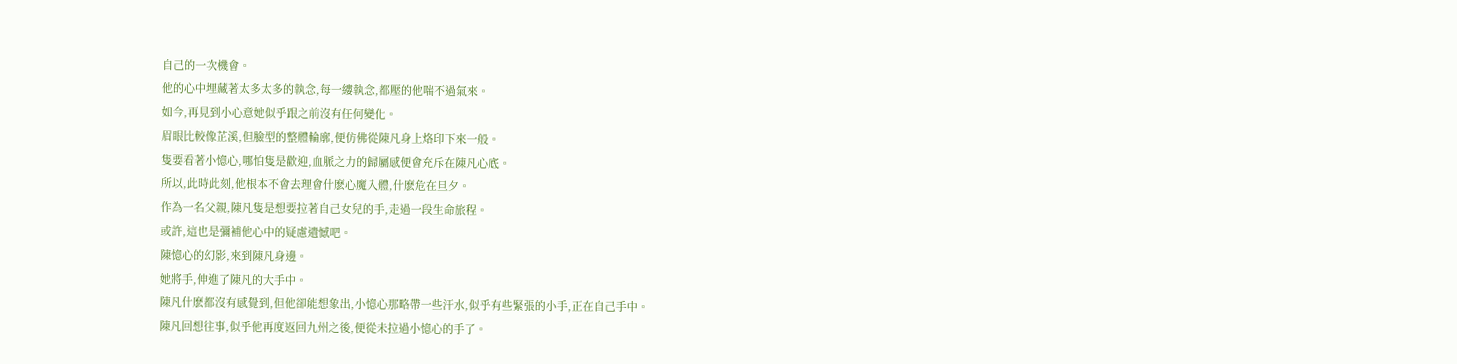自己的一次機會。
他的心中埋藏著太多太多的執念,每一縷執念,都壓的他喘不過氣來。
如今,再見到小心意她似乎跟之前沒有任何變化。
眉眼比較像芷溪,但臉型的整體輪廓,便仿佛從陳凡身上烙印下來一般。
隻要看著小憶心,哪怕隻是歡迎,血脈之力的歸屬感便會充斥在陳凡心底。
所以,此時此刻,他根本不會去理會什麽心魔入體,什麽危在旦夕。
作為一名父親,陳凡隻是想要拉著自己女兒的手,走過一段生命旅程。
或許,這也是彌補他心中的疑慮遺憾吧。
陳憶心的幻影,來到陳凡身邊。
她將手,伸進了陳凡的大手中。
陳凡什麽都沒有感覺到,但他卻能想象出,小憶心那略帶一些汗水,似乎有些緊張的小手,正在自己手中。
陳凡回想往事,似乎他再度返回九州之後,便從未拉過小憶心的手了。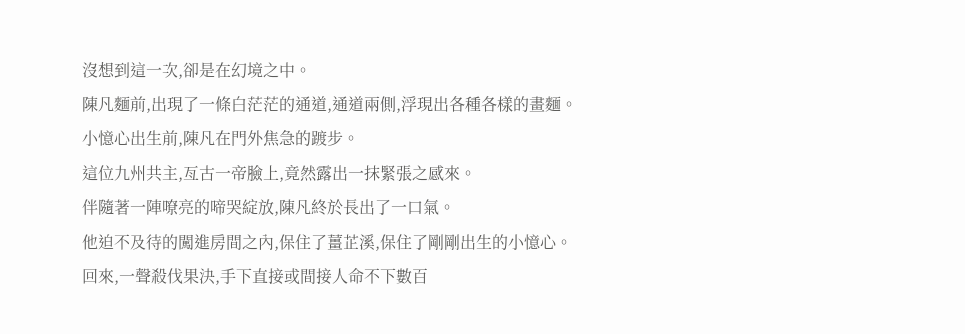沒想到這一次,卻是在幻境之中。
陳凡麵前,出現了一條白茫茫的通道,通道兩側,浮現出各種各樣的畫麵。
小憶心出生前,陳凡在門外焦急的踱步。
這位九州共主,亙古一帝臉上,竟然露出一抹緊張之感來。
伴隨著一陣嘹亮的啼哭綻放,陳凡終於長出了一口氣。
他迫不及待的闖進房間之內,保住了薑芷溪,保住了剛剛出生的小憶心。
回來,一聲殺伐果決,手下直接或間接人命不下數百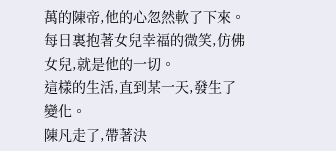萬的陳帝,他的心忽然軟了下來。
每日裏抱著女兒幸福的微笑,仿佛女兒,就是他的一切。
這樣的生活,直到某一天,發生了變化。
陳凡走了,帶著決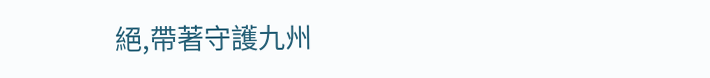絕,帶著守護九州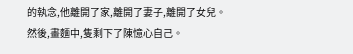的執念,他離開了家,離開了妻子,離開了女兒。
然後,畫麵中,隻剩下了陳憶心自己。